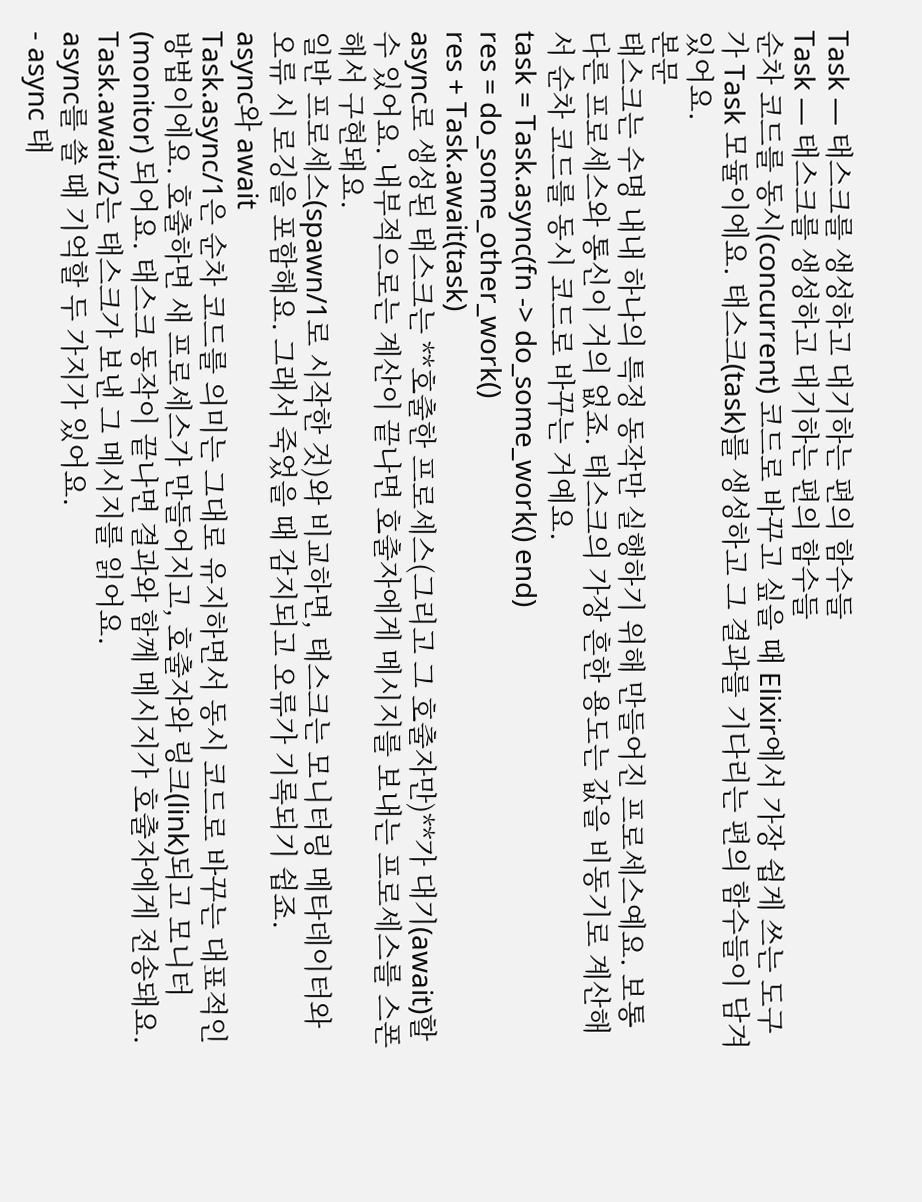Task — 태스크를 생성하고 대기하는 편의 함수들
Task — 태스크를 생성하고 대기하는 편의 함수들
순차 코드를 동시(concurrent) 코드로 바꾸고 싶을 때 Elixir에서 가장 쉽게 쓰는 도구가 Task 모듈이에요. 태스크(task)를 생성하고 그 결과를 기다리는 편의 함수들이 담겨 있어요.
본문
태스크는 수명 내내 하나의 특정 동작만 실행하기 위해 만들어진 프로세스예요. 보통 다른 프로세스와 통신이 거의 없죠. 태스크의 가장 흔한 용도는 값을 비동기로 계산해서 순차 코드를 동시 코드로 바꾸는 거예요.
task = Task.async(fn -> do_some_work() end)
res = do_some_other_work()
res + Task.await(task)
async로 생성된 태스크는 **호출한 프로세스(그리고 그 호출자만)**가 대기(await)할 수 있어요. 내부적으로는 계산이 끝나면 호출자에게 메시지를 보내는 프로세스를 스폰해서 구현돼요.
일반 프로세스(spawn/1로 시작한 것)와 비교하면, 태스크는 모니터링 메타데이터와 오류 시 로깅을 포함해요. 그래서 죽었을 때 감지되고 오류가 기록되기 쉽죠.
async와 await
Task.async/1은 순차 코드를 의미는 그대로 유지하면서 동시 코드로 바꾸는 대표적인 방법이에요. 호출하면 새 프로세스가 만들어지고, 호출자와 링크(link)되고 모니터(monitor) 되어요. 태스크 동작이 끝나면 결과와 함께 메시지가 호출자에게 전송돼요. Task.await/2는 태스크가 보낸 그 메시지를 읽어요.
async를 쓸 때 기억할 두 가지가 있어요.
- async 태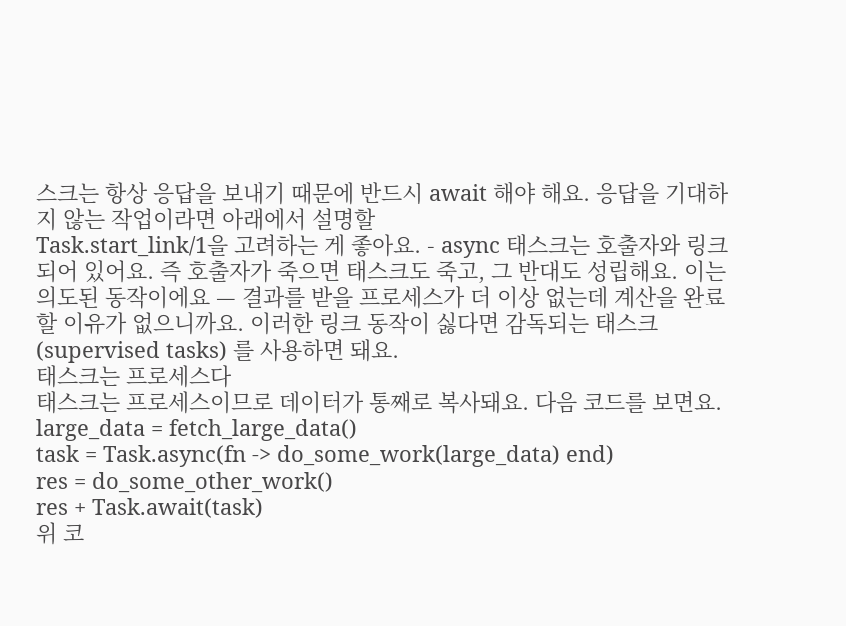스크는 항상 응답을 보내기 때문에 반드시 await 해야 해요. 응답을 기대하지 않는 작업이라면 아래에서 설명할
Task.start_link/1을 고려하는 게 좋아요. - async 태스크는 호출자와 링크되어 있어요. 즉 호출자가 죽으면 태스크도 죽고, 그 반대도 성립해요. 이는 의도된 동작이에요 — 결과를 받을 프로세스가 더 이상 없는데 계산을 완료할 이유가 없으니까요. 이러한 링크 동작이 싫다면 감독되는 태스크(supervised tasks) 를 사용하면 돼요.
태스크는 프로세스다
태스크는 프로세스이므로 데이터가 통째로 복사돼요. 다음 코드를 보면요.
large_data = fetch_large_data()
task = Task.async(fn -> do_some_work(large_data) end)
res = do_some_other_work()
res + Task.await(task)
위 코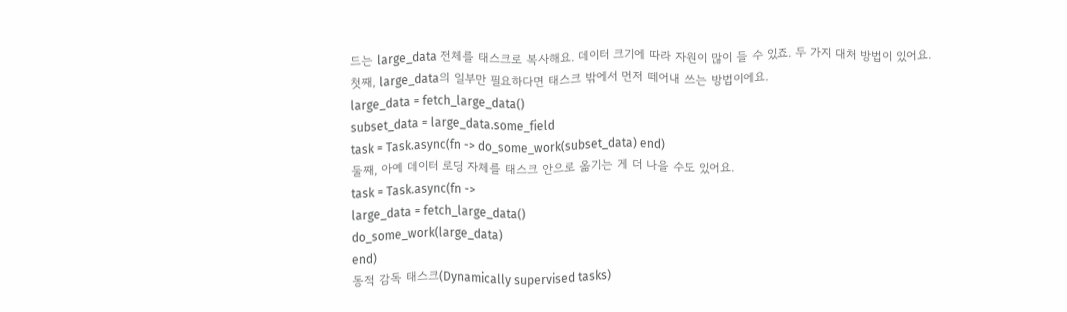드는 large_data 전체를 태스크로 복사해요. 데이터 크기에 따라 자원이 많이 들 수 있죠. 두 가지 대처 방법이 있어요.
첫째, large_data의 일부만 필요하다면 태스크 밖에서 먼저 떼어내 쓰는 방법이에요.
large_data = fetch_large_data()
subset_data = large_data.some_field
task = Task.async(fn -> do_some_work(subset_data) end)
둘째, 아예 데이터 로딩 자체를 태스크 안으로 옮기는 게 더 나을 수도 있어요.
task = Task.async(fn ->
large_data = fetch_large_data()
do_some_work(large_data)
end)
동적 감독 태스크(Dynamically supervised tasks)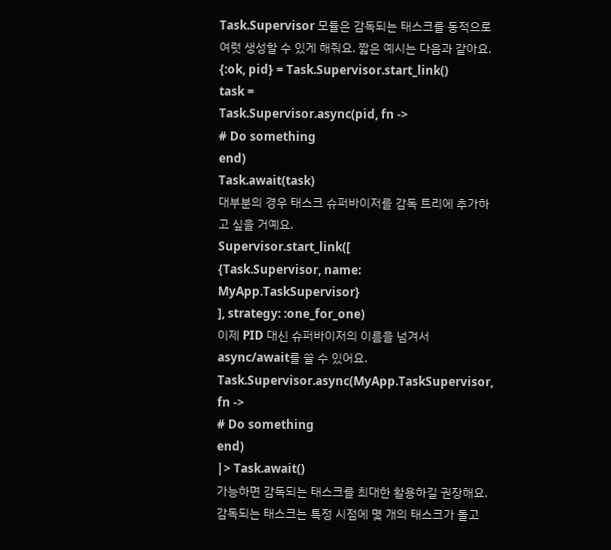Task.Supervisor 모듈은 감독되는 태스크를 동적으로 여럿 생성할 수 있게 해줘요. 짧은 예시는 다음과 같아요.
{:ok, pid} = Task.Supervisor.start_link()
task =
Task.Supervisor.async(pid, fn ->
# Do something
end)
Task.await(task)
대부분의 경우 태스크 슈퍼바이저를 감독 트리에 추가하고 싶을 거예요.
Supervisor.start_link([
{Task.Supervisor, name: MyApp.TaskSupervisor}
], strategy: :one_for_one)
이제 PID 대신 슈퍼바이저의 이름을 넘겨서 async/await를 쓸 수 있어요.
Task.Supervisor.async(MyApp.TaskSupervisor, fn ->
# Do something
end)
|> Task.await()
가능하면 감독되는 태스크를 최대한 활용하길 권장해요. 감독되는 태스크는 특정 시점에 몇 개의 태스크가 돌고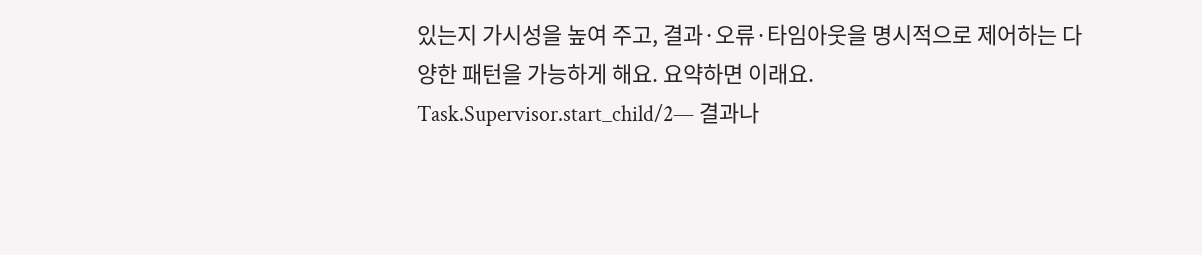있는지 가시성을 높여 주고, 결과·오류·타임아웃을 명시적으로 제어하는 다양한 패턴을 가능하게 해요. 요약하면 이래요.
Task.Supervisor.start_child/2— 결과나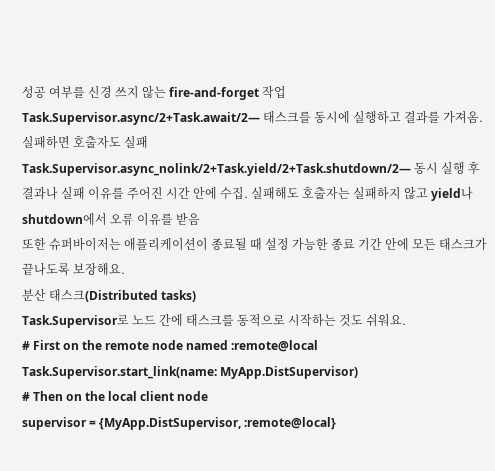성공 여부를 신경 쓰지 않는 fire-and-forget 작업Task.Supervisor.async/2+Task.await/2— 태스크를 동시에 실행하고 결과를 가져옴. 실패하면 호출자도 실패Task.Supervisor.async_nolink/2+Task.yield/2+Task.shutdown/2— 동시 실행 후 결과나 실패 이유를 주어진 시간 안에 수집. 실패해도 호출자는 실패하지 않고 yield나 shutdown에서 오류 이유를 받음
또한 슈퍼바이저는 애플리케이션이 종료될 때 설정 가능한 종료 기간 안에 모든 태스크가 끝나도록 보장해요.
분산 태스크(Distributed tasks)
Task.Supervisor로 노드 간에 태스크를 동적으로 시작하는 것도 쉬워요.
# First on the remote node named :remote@local
Task.Supervisor.start_link(name: MyApp.DistSupervisor)
# Then on the local client node
supervisor = {MyApp.DistSupervisor, :remote@local}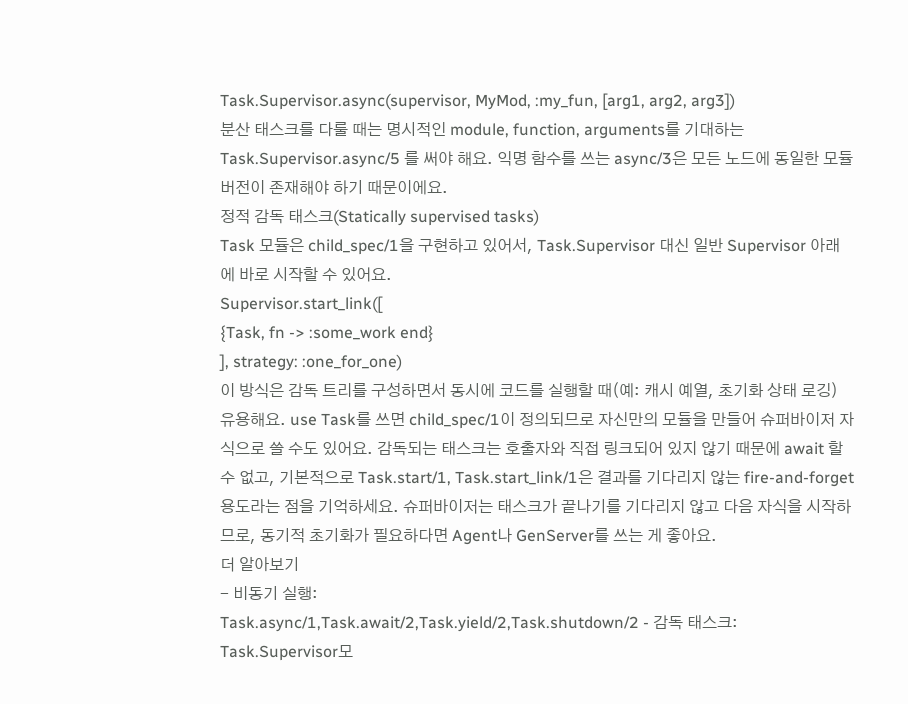Task.Supervisor.async(supervisor, MyMod, :my_fun, [arg1, arg2, arg3])
분산 태스크를 다룰 때는 명시적인 module, function, arguments를 기대하는 Task.Supervisor.async/5 를 써야 해요. 익명 함수를 쓰는 async/3은 모든 노드에 동일한 모듈 버전이 존재해야 하기 때문이에요.
정적 감독 태스크(Statically supervised tasks)
Task 모듈은 child_spec/1을 구현하고 있어서, Task.Supervisor 대신 일반 Supervisor 아래에 바로 시작할 수 있어요.
Supervisor.start_link([
{Task, fn -> :some_work end}
], strategy: :one_for_one)
이 방식은 감독 트리를 구성하면서 동시에 코드를 실행할 때(예: 캐시 예열, 초기화 상태 로깅) 유용해요. use Task를 쓰면 child_spec/1이 정의되므로 자신만의 모듈을 만들어 슈퍼바이저 자식으로 쓸 수도 있어요. 감독되는 태스크는 호출자와 직접 링크되어 있지 않기 때문에 await 할 수 없고, 기본적으로 Task.start/1, Task.start_link/1은 결과를 기다리지 않는 fire-and-forget 용도라는 점을 기억하세요. 슈퍼바이저는 태스크가 끝나기를 기다리지 않고 다음 자식을 시작하므로, 동기적 초기화가 필요하다면 Agent나 GenServer를 쓰는 게 좋아요.
더 알아보기
- 비동기 실행:
Task.async/1,Task.await/2,Task.yield/2,Task.shutdown/2 - 감독 태스크:
Task.Supervisor모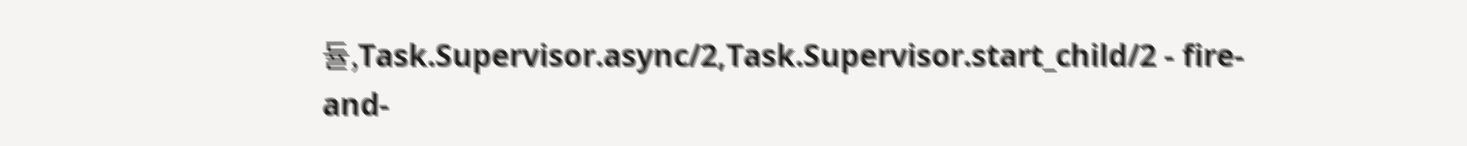듈,Task.Supervisor.async/2,Task.Supervisor.start_child/2 - fire-and-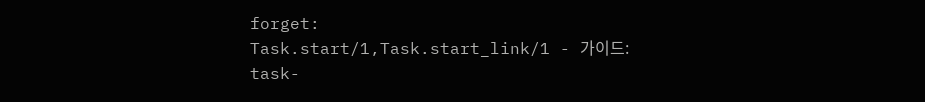forget:
Task.start/1,Task.start_link/1 - 가이드:
task-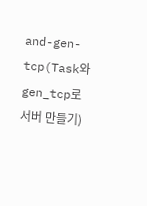and-gen-tcp(Task와 gen_tcp로 서버 만들기)